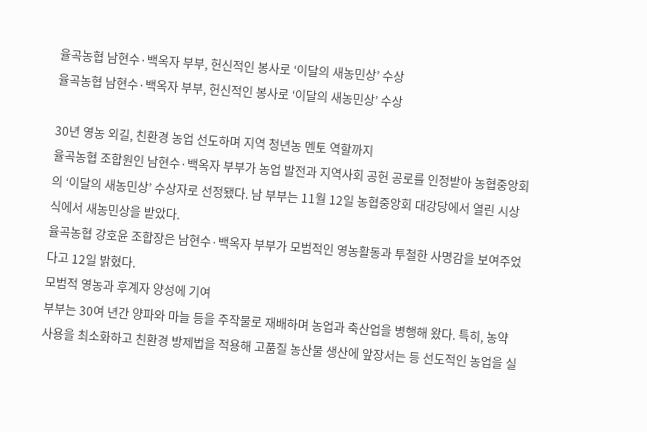율곡농협 남현수·백옥자 부부, 헌신적인 봉사로 ‘이달의 새농민상’ 수상
율곡농협 남현수·백옥자 부부, 헌신적인 봉사로 ‘이달의 새농민상’ 수상

30년 영농 외길, 친환경 농업 선도하며 지역 청년농 멘토 역할까지
율곡농협 조합원인 남현수·백옥자 부부가 농업 발전과 지역사회 공헌 공로를 인정받아 농협중앙회의 ‘이달의 새농민상’ 수상자로 선정됐다. 남 부부는 11월 12일 농협중앙회 대강당에서 열린 시상식에서 새농민상을 받았다.
율곡농협 강호윤 조합장은 남현수·백옥자 부부가 모범적인 영농활동과 투철한 사명감을 보여주었다고 12일 밝혔다.
모범적 영농과 후계자 양성에 기여
부부는 30여 년간 양파와 마늘 등을 주작물로 재배하며 농업과 축산업을 병행해 왔다. 특히, 농약 사용을 최소화하고 친환경 방제법을 적용해 고품질 농산물 생산에 앞장서는 등 선도적인 농업을 실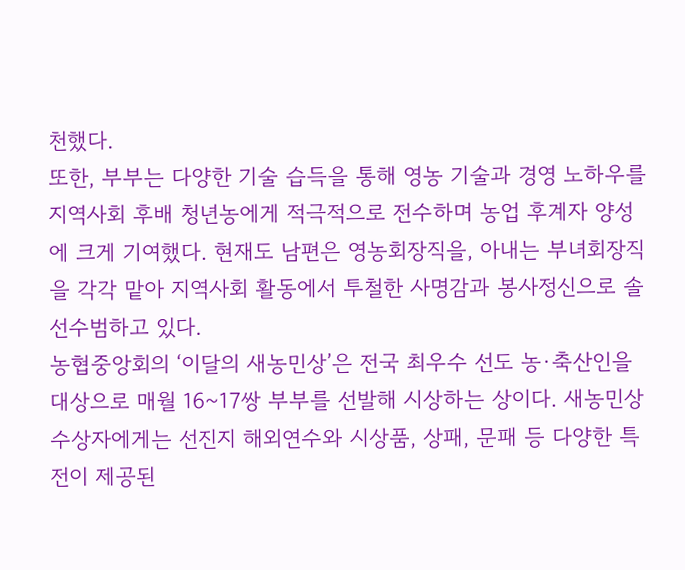천했다.
또한, 부부는 다양한 기술 습득을 통해 영농 기술과 경영 노하우를 지역사회 후배 청년농에게 적극적으로 전수하며 농업 후계자 양성에 크게 기여했다. 현재도 남편은 영농회장직을, 아내는 부녀회장직을 각각 맡아 지역사회 활동에서 투철한 사명감과 봉사정신으로 솔선수범하고 있다.
농협중앙회의 ‘이달의 새농민상’은 전국 최우수 선도 농·축산인을 대상으로 매월 16~17쌍 부부를 선발해 시상하는 상이다. 새농민상 수상자에게는 선진지 해외연수와 시상품, 상패, 문패 등 다양한 특전이 제공된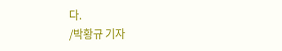다.
/박황규 기자